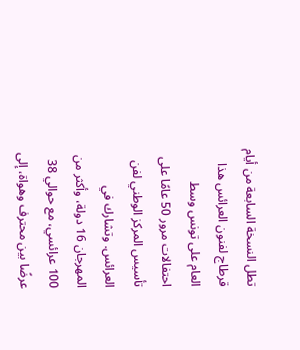تطل النسخة السابعة من أيام قرطاج لفنون العرائس هذا العام على تونس وسط احتفالات مرور 50 عامًا على تأسيس المركز الوطني لفن العرائس. وتشارك في المهرجان 16 دولة، وأكثر من 100 عرائسي، مع حوالي 38 عرضًا بين محترف وهواة، إلى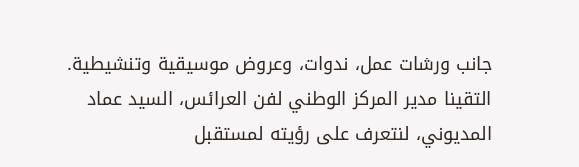جانب ورشات عمل، ندوات، وعروض موسيقية وتنشيطية.
التقينا مدير المركز الوطني لفن العرائس، السيد عماد المديوني، لنتعرف على رؤيته لمستقبل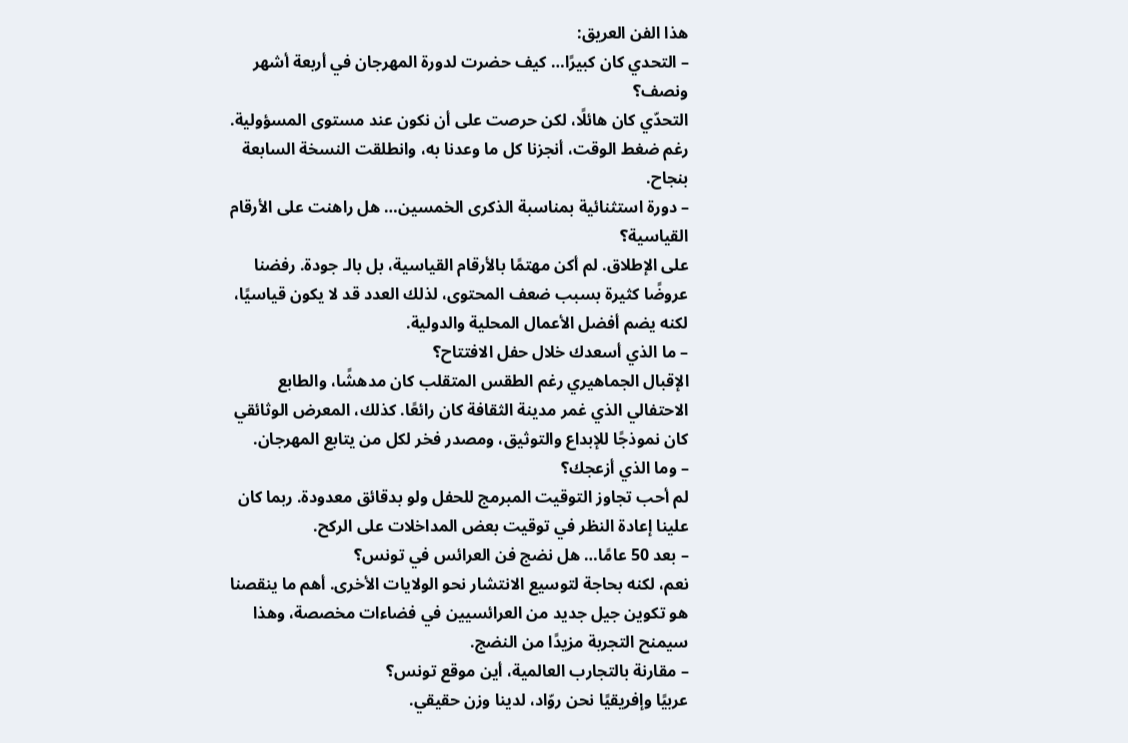هذا الفن العريق:
– التحدي كان كبيرًا… كيف حضرت لدورة المهرجان في أربعة أشهر ونصف؟
التحدّي كان هائلًا، لكن حرصت على أن نكون عند مستوى المسؤولية. رغم ضغط الوقت، أنجزنا كل ما وعدنا به، وانطلقت النسخة السابعة بنجاح.
– دورة استثنائية بمناسبة الذكرى الخمسين… هل راهنت على الأرقام القياسية؟
على الإطلاق. لم أكن مهتمًا بالأرقام القياسية، بل بالـ جودة. رفضنا عروضًا كثيرة بسبب ضعف المحتوى، لذلك العدد قد لا يكون قياسيًا، لكنه يضم أفضل الأعمال المحلية والدولية.
– ما الذي أسعدك خلال حفل الافتتاح؟
الإقبال الجماهيري رغم الطقس المتقلب كان مدهشًا، والطابع الاحتفالي الذي غمر مدينة الثقافة كان رائعًا. كذلك، المعرض الوثائقي كان نموذجًا للإبداع والتوثيق، ومصدر فخر لكل من يتابع المهرجان.
– وما الذي أزعجك؟
لم أحب تجاوز التوقيت المبرمج للحفل ولو بدقائق معدودة. ربما كان علينا إعادة النظر في توقيت بعض المداخلات على الركح.
– بعد 50 عامًا… هل نضج فن العرائس في تونس؟
نعم، لكنه بحاجة لتوسيع الانتشار نحو الولايات الأخرى. أهم ما ينقصنا هو تكوين جيل جديد من العرائسيين في فضاءات مخصصة، وهذا سيمنح التجربة مزيدًا من النضج.
– مقارنة بالتجارب العالمية، أين موقع تونس؟
عربيًا وإفريقيًا نحن روّاد، لدينا وزن حقيقي.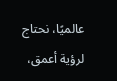عالميًا، نحتاج لرؤية أعمق،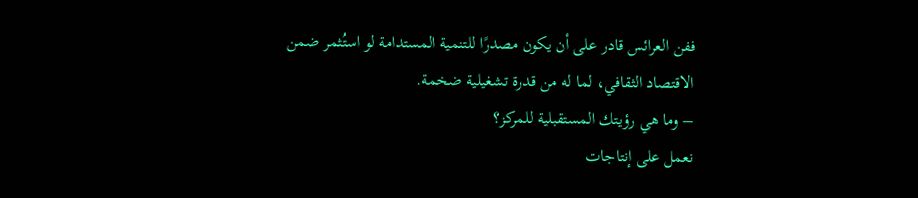ففن العرائس قادر على أن يكون مصدرًا للتنمية المستدامة لو استُثمر ضمن الاقتصاد الثقافي، لما له من قدرة تشغيلية ضخمة.
– وما هي رؤيتك المستقبلية للمركز؟
نعمل على إنتاجات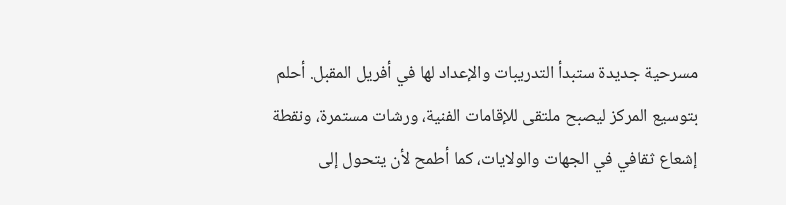مسرحية جديدة ستبدأ التدريبات والإعداد لها في أفريل المقبل. أحلم بتوسيع المركز ليصبح ملتقى للإقامات الفنية، ورشات مستمرة، ونقطة إشعاع ثقافي في الجهات والولايات، كما أطمح لأن يتحول إلى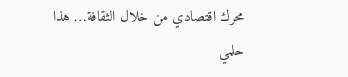محرك اقتصادي من خلال الثقافة… هذا حلمي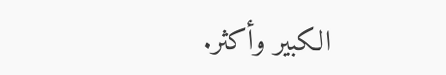الكبير وأكثر.